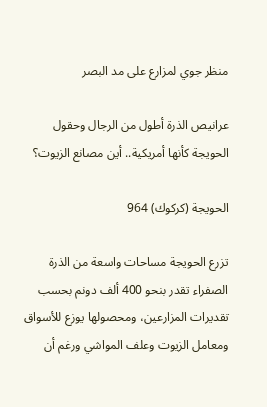منظر جوي لمزارع على مد البصر

عرانيص الذرة أطول من الرجال وحقول الحويجة كأنها أمريكية.. أين مصانع الزيوت؟

الحويجة (كركوك) 964

تزرع الحويجة مساحات واسعة من الذرة الصفراء تقدر بنحو 400 ألف دونم بحسب تقديرات المزارعين، ومحصولها يوزع للأسواق ومعامل الزيوت وعلف المواشي ورغم أن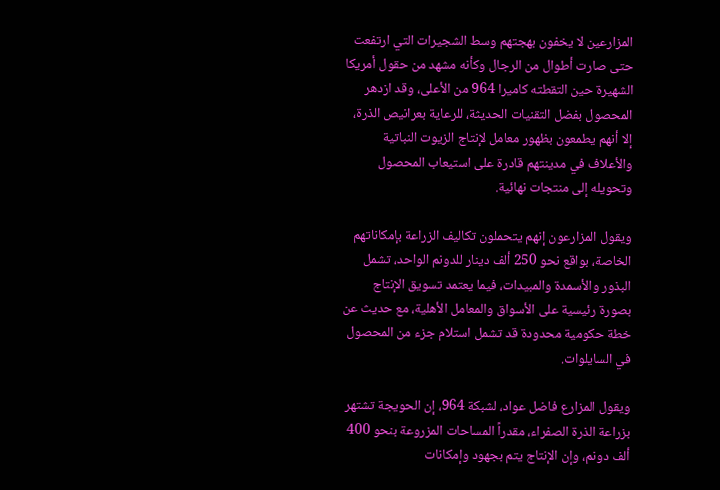المزارعين لا يخفون بهجتهم وسط الشجيرات التي ارتفعت حتى صارت أطوال من الرجال وكأنه مشهد من حقول أمريكا الشهيرة حين التقطته كاميرا 964 من الأعلى، وقد ازدهر المحصول بفضل التقنيات الحديثة، للرعاية بعرانيص الذرة، إلا أنهم يطمعون بظهور معامل لإنتاج الزيوت النباتية والأعلاف في مدينتهم قادرة على استيعاب المحصول وتحويله إلى منتجات نهائية.

ويقول المزارعون إنهم يتحملون تكاليف الزراعة بإمكاناتهم الخاصة، بواقع نحو 250 ألف دينار للدونم الواحد، تشمل البذور والأسمدة والمبيدات، فيما يعتمد تسويق الإنتاج بصورة رئيسية على الأسواق والمعامل الأهلية، مع حديث عن خطة حكومية محدودة قد تشمل استلام جزء من المحصول في السايلوات.

ويقول المزارع فاضل عواد، لشبكة 964، إن الحويجة تشتهر بزراعة الذرة الصفراء، مقدراً المساحات المزروعة بنحو 400 ألف دونم، وإن الإنتاج يتم بجهود وإمكانات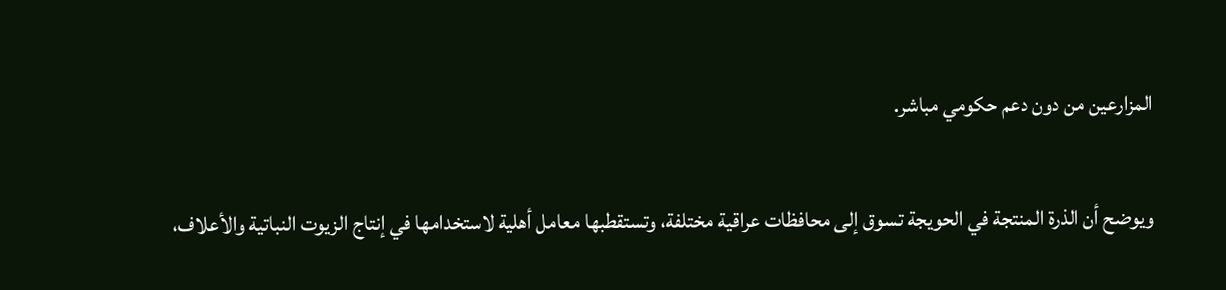المزارعين من دون دعم حكومي مباشر.

ويوضح أن الذرة المنتجة في الحويجة تسوق إلى محافظات عراقية مختلفة، وتستقطبها معامل أهلية لاستخدامها في إنتاج الزيوت النباتية والأعلاف،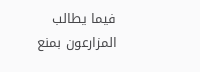فيما يطالب المزارعون بمنع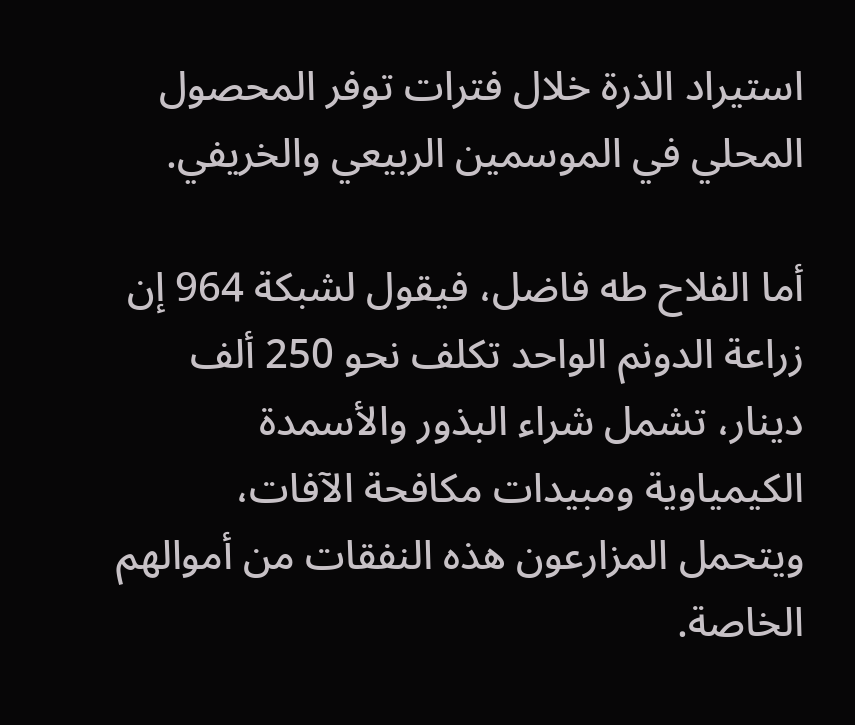استيراد الذرة خلال فترات توفر المحصول المحلي في الموسمين الربيعي والخريفي.

أما الفلاح طه فاضل، فيقول لشبكة 964 إن زراعة الدونم الواحد تكلف نحو 250 ألف دينار، تشمل شراء البذور والأسمدة الكيمياوية ومبيدات مكافحة الآفات، ويتحمل المزارعون هذه النفقات من أموالهم الخاصة.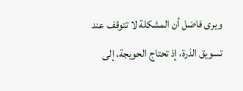ويرى فاضل أن المشكلة لا تتوقف عند تسويق الذرة، إذ تحتاج الحويجة، إلى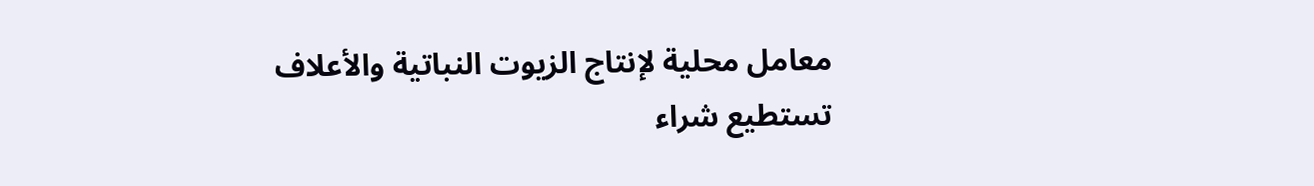معامل محلية لإنتاج الزيوت النباتية والأعلاف تستطيع شراء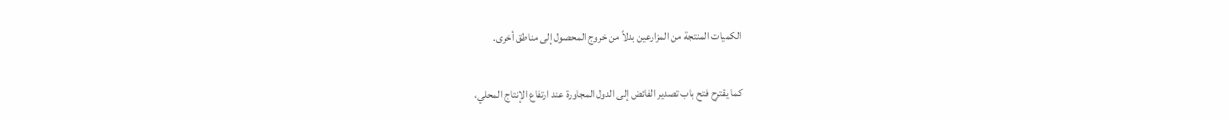الكميات المنتجة من المزارعين بدلاً من خروج المحصول إلى مناطق أخرى.

كما يقترح فتح باب تصدير الفائض إلى الدول المجاورة عند ارتفاع الإنتاج المحلي،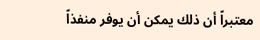معتبراً أن ذلك يمكن أن يوفر منفذاً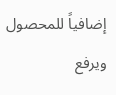إضافياً للمحصول ويرفع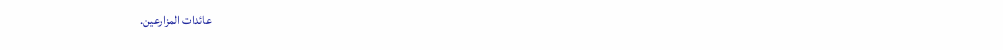عائدات المزارعين.